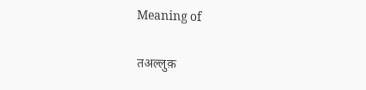Meaning of

तअल्लुक़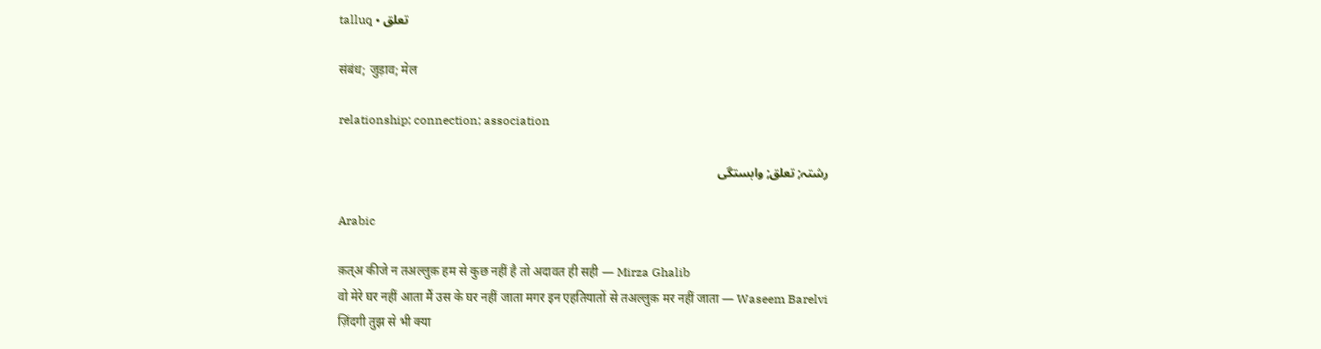talluq • تعلق

संबंध; जुड़ाव; मेल

relationship; connection; association

رشتہ; تعلق; وابستگی

Arabic

क़त्अ कीजे न तअल्लुक़ हम से कुछ नहीं है तो अदावत ही सही — Mirza Ghalib
वो मेरे घर नहीं आता मैं उस के घर नहीं जाता मगर इन एहतियातों से तअल्लुक़ मर नहीं जाता — Waseem Barelvi
ज़िंदगी तुझ से भी क्या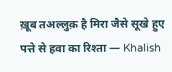ख़ूब तअल्लुक़ है मिरा जैसे सूखे हुए पत्ते से हवा का रिश्ता — Khalish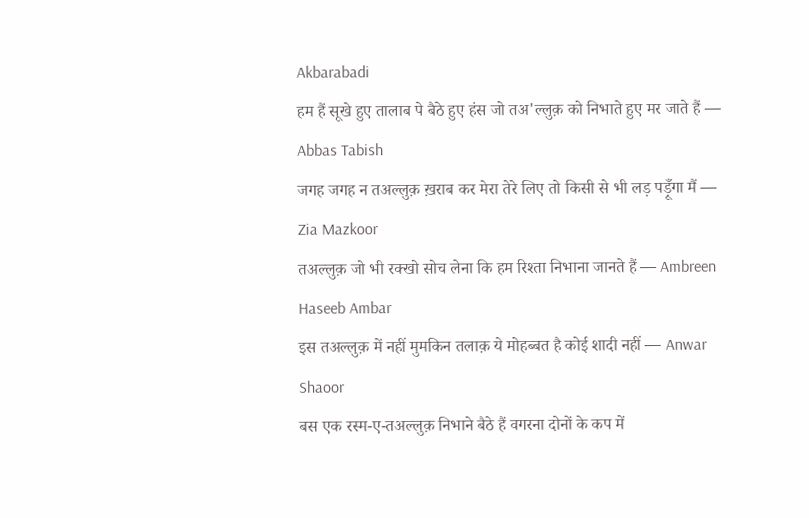Akbarabadi
हम हैं सूखे हुए तालाब पे बैठे हुए हंस जो तअ'ल्लुक़ को निभाते हुए मर जाते हैं — Abbas Tabish
जगह जगह न तअल्लुक़ ख़राब कर मेरा तेरे लिए तो किसी से भी लड़ पड़ूँगा मैं — Zia Mazkoor
तअल्लुक़ जो भी रक्खो सोच लेना कि हम रिश्ता निभाना जानते हैं — Ambreen Haseeb Ambar
इस तअल्लुक़ में नहीं मुमकिन तलाक़ ये मोहब्बत है कोई शादी नहीं — Anwar Shaoor
बस एक रस्म-ए-तअल्लुक़ निभाने बैठे हैं वगरना दोनों के कप में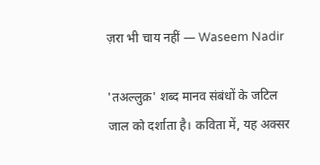ज़रा भी चाय नहीं — Waseem Nadir

'तअल्लुक़' शब्द मानव संबंधों के जटिल जाल को दर्शाता है। कविता में, यह अक्सर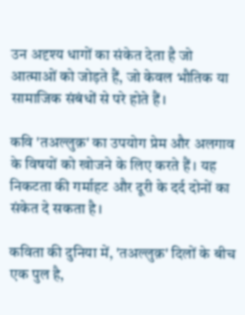उन अदृश्य धागों का संकेत देता है जो आत्माओं को जोड़ते हैं, जो केवल भौतिक या सामाजिक संबंधों से परे होते हैं।

कवि 'तअल्लुक़' का उपयोग प्रेम और अलगाव के विषयों को खोजने के लिए करते हैं। यह निकटता की गर्माहट और दूरी के दर्द दोनों का संकेत दे सकता है।

कविता की दुनिया में, 'तअल्लुक़' दिलों के बीच एक पुल है,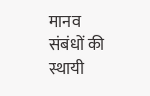मानव संबंधों की स्थायी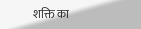शक्ति का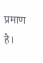प्रमाण है।